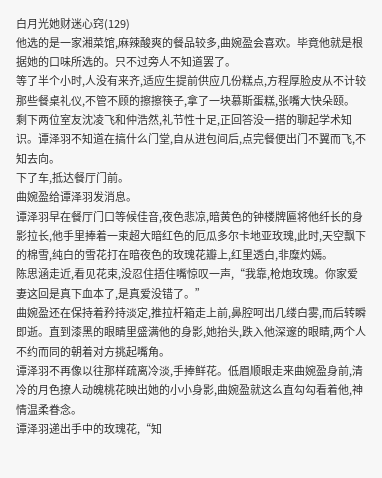白月光她财迷心窍(129)
他选的是一家湘菜馆,麻辣酸爽的餐品较多,曲婉盈会喜欢。毕竟他就是根据她的口味所选的。只不过旁人不知道罢了。
等了半个小时,人没有来齐,适应生提前供应几份糕点,方程厚脸皮从不计较那些餐桌礼仪,不管不顾的擦擦筷子,拿了一块慕斯蛋糕,张嘴大快朵颐。
剩下两位室友沈凌飞和仲浩然,礼节性十足,正回答没一搭的聊起学术知识。谭泽羽不知道在搞什么门堂,自从进包间后,点完餐便出门不翼而飞,不知去向。
下了车,抵达餐厅门前。
曲婉盈给谭泽羽发消息。
谭泽羽早在餐厅门口等候佳音,夜色悲凉,暗黄色的钟楼牌匾将他纤长的身影拉长,他手里捧着一束超大暗红色的厄瓜多尔卡地亚玫瑰,此时,天空飘下的棉雪,纯白的雪花打在暗夜色的玫瑰花瓣上,红里透白,非糜灼嫣。
陈思涵走近,看见花束,没忍住捂住嘴惊叹一声,“我靠,枪炮玫瑰。你家爱妻这回是真下血本了,是真爱没错了。”
曲婉盈还在保持着矜持淡定,推拉杆箱走上前,鼻腔呵出几缕白雾,而后转瞬即逝。直到漆黑的眼睛里盛满他的身影,她抬头,跌入他深邃的眼睛,两个人不约而同的朝着对方挑起嘴角。
谭泽羽不再像以往那样疏离冷淡,手捧鲜花。低眉顺眼走来曲婉盈身前,清冷的月色撩人动魄桃花映出她的小小身影,曲婉盈就这么直勾勾看着他,神情温柔眷念。
谭泽羽递出手中的玫瑰花,“知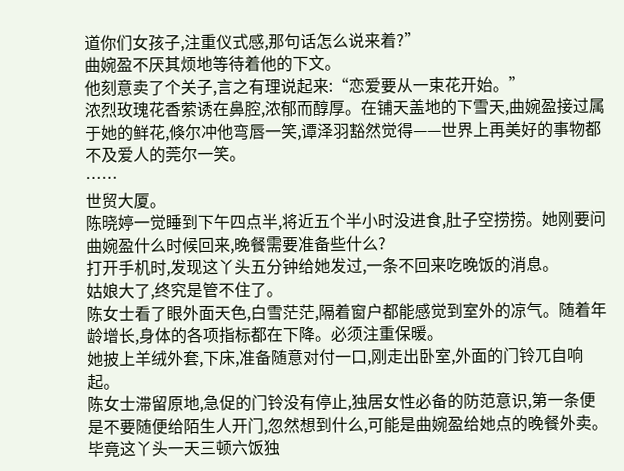道你们女孩子,注重仪式感,那句话怎么说来着?”
曲婉盈不厌其烦地等待着他的下文。
他刻意卖了个关子,言之有理说起来:“恋爱要从一束花开始。”
浓烈玫瑰花香萦诱在鼻腔,浓郁而醇厚。在铺天盖地的下雪天,曲婉盈接过属于她的鲜花,倏尔冲他弯唇一笑,谭泽羽豁然觉得——世界上再美好的事物都不及爱人的莞尔一笑。
……
世贸大厦。
陈晓婷一觉睡到下午四点半,将近五个半小时没进食,肚子空捞捞。她刚要问曲婉盈什么时候回来,晚餐需要准备些什么?
打开手机时,发现这丫头五分钟给她发过,一条不回来吃晚饭的消息。
姑娘大了,终究是管不住了。
陈女士看了眼外面天色,白雪茫茫,隔着窗户都能感觉到室外的凉气。随着年龄增长,身体的各项指标都在下降。必须注重保暖。
她披上羊绒外套,下床,准备随意对付一口,刚走出卧室,外面的门铃兀自响起。
陈女士滞留原地,急促的门铃没有停止,独居女性必备的防范意识,第一条便是不要随便给陌生人开门,忽然想到什么,可能是曲婉盈给她点的晚餐外卖。
毕竟这丫头一天三顿六饭独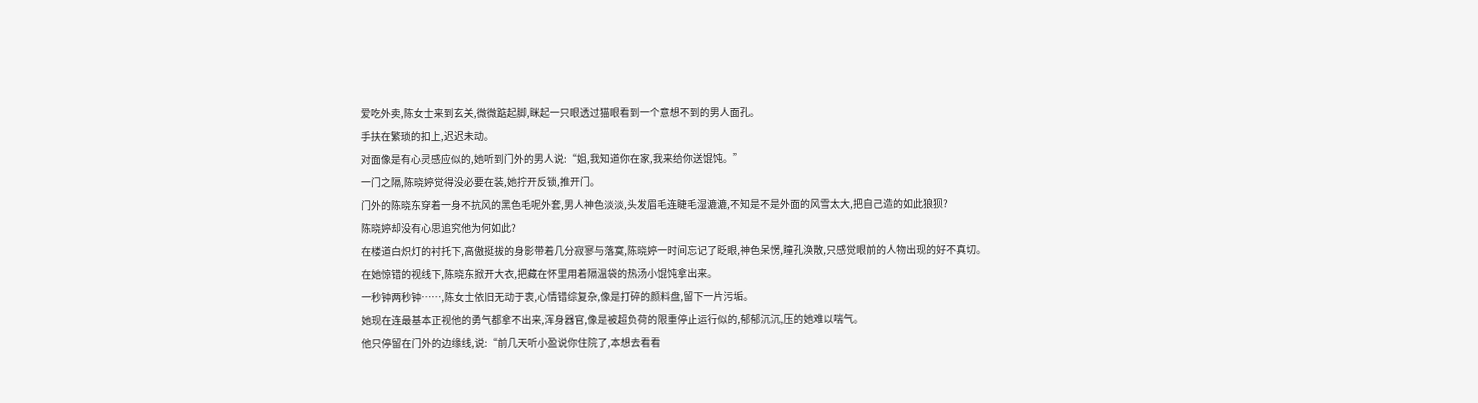爱吃外卖,陈女士来到玄关,微微踮起脚,眯起一只眼透过猫眼看到一个意想不到的男人面孔。
手扶在繁琐的扣上,迟迟未动。
对面像是有心灵感应似的,她听到门外的男人说:“姐,我知道你在家,我来给你送馄饨。”
一门之隔,陈晓婷觉得没必要在装,她拧开反锁,推开门。
门外的陈晓东穿着一身不抗风的黑色毛呢外套,男人神色淡淡,头发眉毛连睫毛湿漉漉,不知是不是外面的风雪太大,把自己造的如此狼狈?
陈晓婷却没有心思追究他为何如此?
在楼道白炽灯的衬托下,高傲挺拔的身影带着几分寂寥与落寞,陈晓婷一时间忘记了眨眼,神色呆愣,瞳孔涣散,只感觉眼前的人物出现的好不真切。
在她惊错的视线下,陈晓东掀开大衣,把藏在怀里用着隔温袋的热汤小馄饨拿出来。
一秒钟两秒钟……,陈女士依旧无动于衷,心情错综复杂,像是打碎的颜料盘,留下一片污垢。
她现在连最基本正视他的勇气都拿不出来,浑身器官,像是被超负荷的限重停止运行似的,郁郁沉沉,压的她难以喘气。
他只停留在门外的边缘线,说:“前几天听小盈说你住院了,本想去看看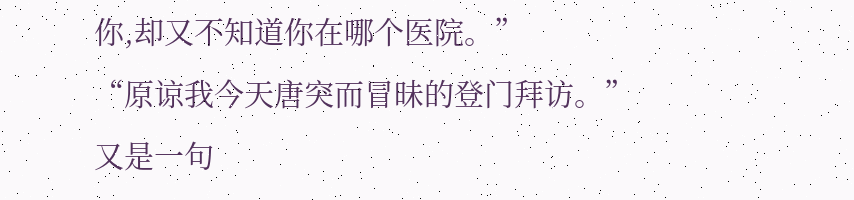你,却又不知道你在哪个医院。”
“原谅我今天唐突而冒昧的登门拜访。”
又是一句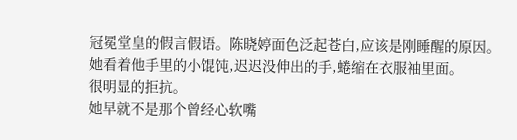冠冕堂皇的假言假语。陈晓婷面色泛起苍白,应该是刚睡醒的原因。她看着他手里的小馄饨,迟迟没伸出的手,蜷缩在衣服袖里面。
很明显的拒抗。
她早就不是那个曾经心软嘴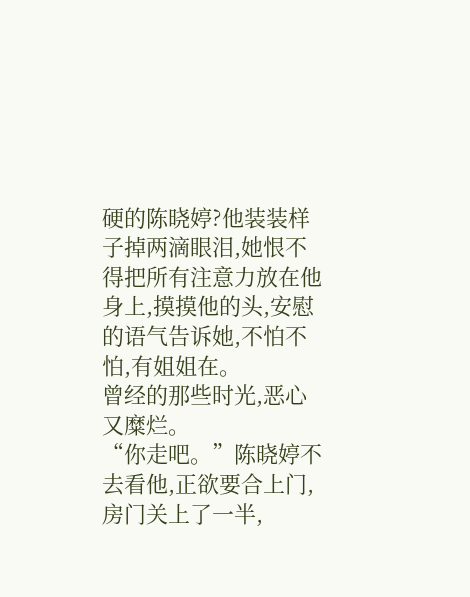硬的陈晓婷?他装装样子掉两滴眼泪,她恨不得把所有注意力放在他身上,摸摸他的头,安慰的语气告诉她,不怕不怕,有姐姐在。
曾经的那些时光,恶心又糜烂。
“你走吧。”陈晓婷不去看他,正欲要合上门,房门关上了一半,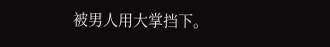被男人用大掌挡下。